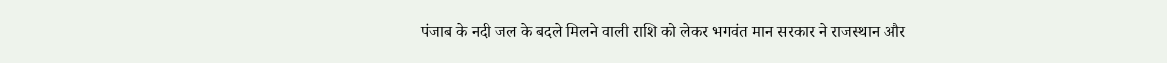पंजाब के नदी जल के बदले मिलने वाली राशि को लेकर भगवंत मान सरकार ने राजस्थान और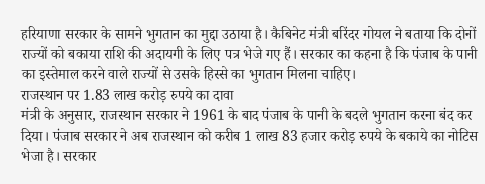हरियाणा सरकार के सामने भुगतान का मुद्दा उठाया है। कैबिनेट मंत्री बरिंदर गोयल ने बताया कि दोनों राज्यों को बकाया राशि की अदायगी के लिए पत्र भेजे गए हैं। सरकार का कहना है कि पंजाब के पानी का इस्तेमाल करने वाले राज्यों से उसके हिस्से का भुगतान मिलना चाहिए।
राजस्थान पर 1.83 लाख करोड़ रुपये का दावा
मंत्री के अनुसार, राजस्थान सरकार ने 1961 के बाद पंजाब के पानी के बदले भुगतान करना बंद कर दिया। पंजाब सरकार ने अब राजस्थान को करीब 1 लाख 83 हजार करोड़ रुपये के बकाये का नोटिस भेजा है। सरकार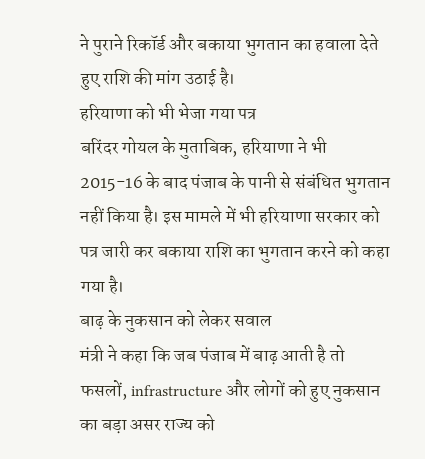ने पुराने रिकॉर्ड और बकाया भुगतान का हवाला देते हुए राशि की मांग उठाई है।
हरियाणा को भी भेजा गया पत्र
बरिंदर गोयल के मुताबिक, हरियाणा ने भी 2015-16 के बाद पंजाब के पानी से संबंधित भुगतान नहीं किया है। इस मामले में भी हरियाणा सरकार को पत्र जारी कर बकाया राशि का भुगतान करने को कहा गया है।
बाढ़ के नुकसान को लेकर सवाल
मंत्री ने कहा कि जब पंजाब में बाढ़ आती है तो फसलों, infrastructure और लोगों को हुए नुकसान का बड़ा असर राज्य को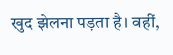खुद झेलना पड़ता है। वहीं,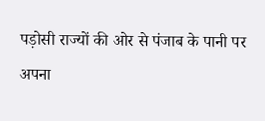पड़ोसी राज्यों की ओर से पंजाब के पानी पर अपना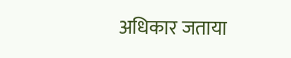अधिकार जताया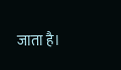जाता है।